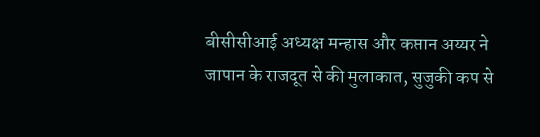बीसीसीआई अध्यक्ष मन्हास और कप्तान अय्यर ने जापान के राजदूत से की मुलाकात, सुजुकी कप से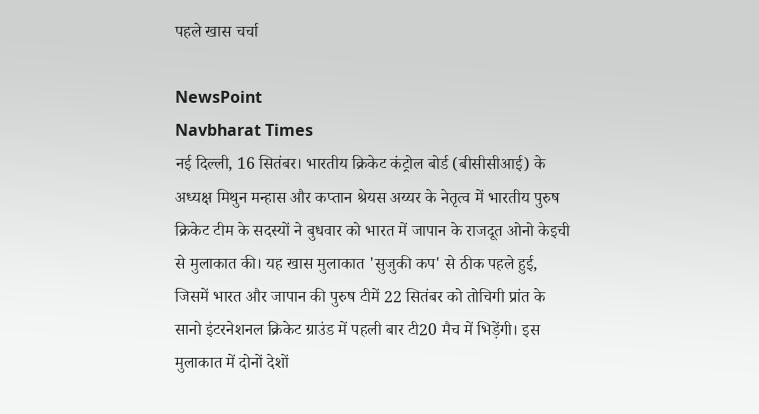पहले खास चर्चा

NewsPoint
Navbharat Times
नई दिल्ली, 16 सितंबर। भारतीय क्रिकेट कंट्रोल बोर्ड (बीसीसीआई) के अध्यक्ष मिथुन मन्हास और कप्तान श्रेयस अय्यर के नेतृत्व में भारतीय पुरुष क्रिकेट टीम के सदस्यों ने बुधवार को भारत में जापान के राजदूत ओनो केइची से मुलाकात की। यह खास मुलाकात 'सुजुकी कप' से ठीक पहले हुई, जिसमें भारत और जापान की पुरुष टीमें 22 सितंबर को तोचिगी प्रांत के सानो इंटरनेशनल क्रिकेट ग्राउंड में पहली बार टी20 मैच में भिड़ेंगी। इस मुलाकात में दोनों देशों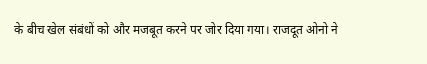के बीच खेल संबंधों को और मजबूत करने पर जोर दिया गया। राजदूत ओनो ने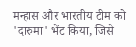मन्हास और भारतीय टीम को 'दारुमा' भेंट किया, जिसे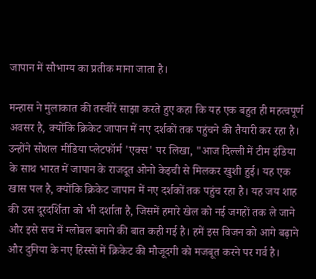जापान में सौभाग्य का प्रतीक माना जाता है।

मन्हास ने मुलाकात की तस्वीरें साझा करते हुए कहा कि यह एक बहुत ही महत्वपूर्ण अवसर है, क्योंकि क्रिकेट जापान में नए दर्शकों तक पहुंचने की तैयारी कर रहा है। उन्होंने सोशल मीडिया प्लेटफॉर्म 'एक्स' पर लिखा, "आज दिल्ली में टीम इंडिया के साथ भारत में जापान के राजदूत ओनो केइची से मिलकर खुशी हुई। यह एक खास पल है, क्योंकि क्रिकेट जापान में नए दर्शकों तक पहुंच रहा है। यह जय शाह की उस दूरदर्शिता को भी दर्शाता है, जिसमें हमारे खेल को नई जगहों तक ले जाने और इसे सच में ग्लोबल बनाने की बात कही गई है। हमें इस विजन को आगे बढ़ाने और दुनिया के नए हिस्सों में क्रिकेट की मौजूदगी को मजबूत करने पर गर्व है।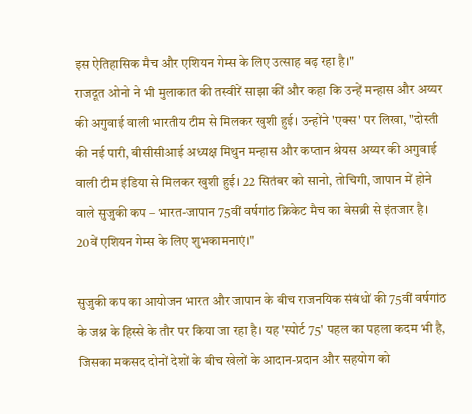इस ऐतिहासिक मैच और एशियन गेम्स के लिए उत्साह बढ़ रहा है।"
राजदूत ओनो ने भी मुलाकात की तस्वीरें साझा कीं और कहा कि उन्हें मन्हास और अय्यर की अगुवाई वाली भारतीय टीम से मिलकर खुशी हुई। उन्होंने 'एक्स' पर लिखा, "दोस्ती की नई पारी, बीसीसीआई अध्यक्ष मिथुन मन्हास और कप्तान श्रेयस अय्यर की अगुवाई वाली टीम इंडिया से मिलकर खुशी हुई। 22 सितंबर को सानो, तोचिगी, जापान में होने वाले सुजुकी कप – भारत-जापान 75वीं वर्षगांठ क्रिकेट मैच का बेसब्री से इंतजार है। 20वें एशियन गेम्स के लिए शुभकामनाएं।"

सुजुकी कप का आयोजन भारत और जापान के बीच राजनयिक संबंधों की 75वीं वर्षगांठ के जश्न के हिस्से के तौर पर किया जा रहा है। यह 'स्पोर्ट 75' पहल का पहला कदम भी है, जिसका मकसद दोनों देशों के बीच खेलों के आदान-प्रदान और सहयोग को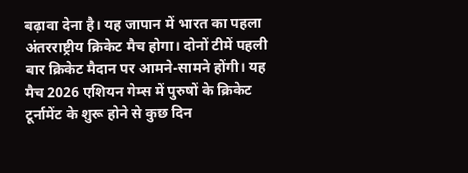बढ़ावा देना है। यह जापान में भारत का पहला अंतरराष्ट्रीय क्रिकेट मैच होगा। दोनों टीमें पहली बार क्रिकेट मैदान पर आमने-सामने होंगी। यह मैच 2026 एशियन गेम्स में पुरुषों के क्रिकेट टूर्नामेंट के शुरू होने से कुछ दिन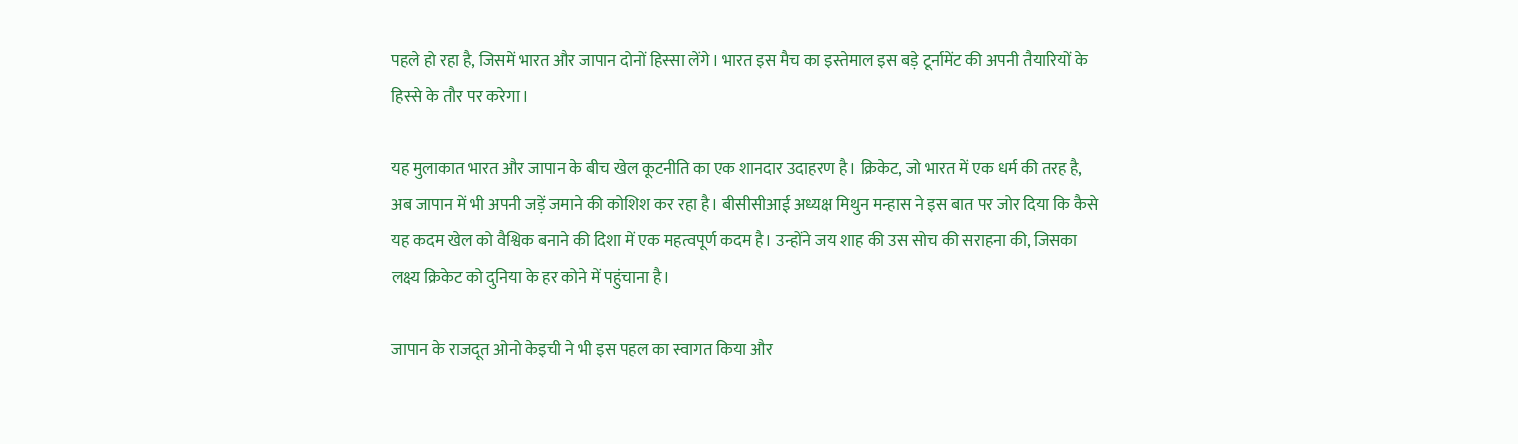पहले हो रहा है, जिसमें भारत और जापान दोनों हिस्सा लेंगे। भारत इस मैच का इस्तेमाल इस बड़े टूर्नामेंट की अपनी तैयारियों के हिस्से के तौर पर करेगा।

यह मुलाकात भारत और जापान के बीच खेल कूटनीति का एक शानदार उदाहरण है। क्रिकेट, जो भारत में एक धर्म की तरह है, अब जापान में भी अपनी जड़ें जमाने की कोशिश कर रहा है। बीसीसीआई अध्यक्ष मिथुन मन्हास ने इस बात पर जोर दिया कि कैसे यह कदम खेल को वैश्विक बनाने की दिशा में एक महत्वपूर्ण कदम है। उन्होंने जय शाह की उस सोच की सराहना की, जिसका लक्ष्य क्रिकेट को दुनिया के हर कोने में पहुंचाना है।

जापान के राजदूत ओनो केइची ने भी इस पहल का स्वागत किया और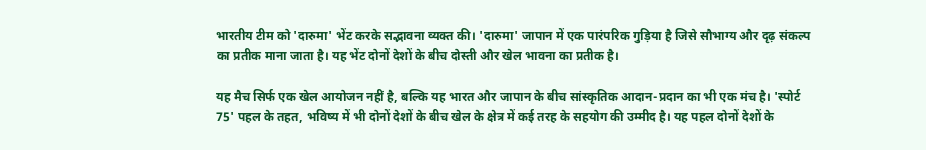भारतीय टीम को 'दारुमा' भेंट करके सद्भावना व्यक्त की। 'दारुमा' जापान में एक पारंपरिक गुड़िया है जिसे सौभाग्य और दृढ़ संकल्प का प्रतीक माना जाता है। यह भेंट दोनों देशों के बीच दोस्ती और खेल भावना का प्रतीक है।

यह मैच सिर्फ एक खेल आयोजन नहीं है, बल्कि यह भारत और जापान के बीच सांस्कृतिक आदान-प्रदान का भी एक मंच है। 'स्पोर्ट 75' पहल के तहत, भविष्य में भी दोनों देशों के बीच खेल के क्षेत्र में कई तरह के सहयोग की उम्मीद है। यह पहल दोनों देशों के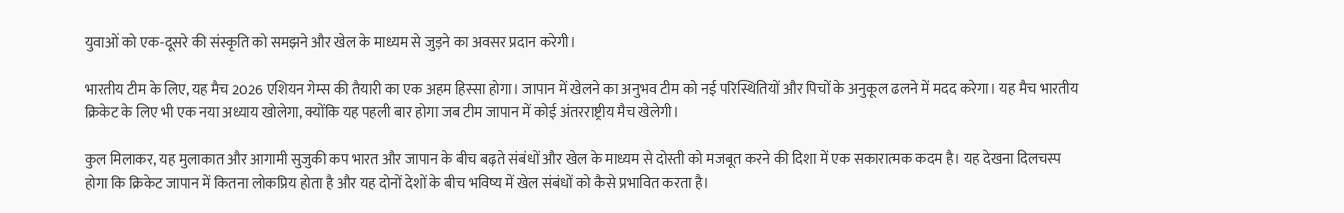युवाओं को एक-दूसरे की संस्कृति को समझने और खेल के माध्यम से जुड़ने का अवसर प्रदान करेगी।

भारतीय टीम के लिए, यह मैच 2026 एशियन गेम्स की तैयारी का एक अहम हिस्सा होगा। जापान में खेलने का अनुभव टीम को नई परिस्थितियों और पिचों के अनुकूल ढलने में मदद करेगा। यह मैच भारतीय क्रिकेट के लिए भी एक नया अध्याय खोलेगा, क्योंकि यह पहली बार होगा जब टीम जापान में कोई अंतरराष्ट्रीय मैच खेलेगी।

कुल मिलाकर, यह मुलाकात और आगामी सुजुकी कप भारत और जापान के बीच बढ़ते संबंधों और खेल के माध्यम से दोस्ती को मजबूत करने की दिशा में एक सकारात्मक कदम है। यह देखना दिलचस्प होगा कि क्रिकेट जापान में कितना लोकप्रिय होता है और यह दोनों देशों के बीच भविष्य में खेल संबंधों को कैसे प्रभावित करता है।